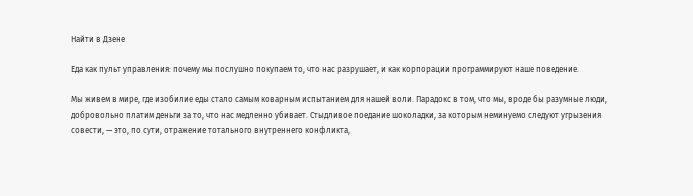Найти в Дзене

Еда как пульт управления: почему мы послушно покупаем то, что нас разрушает, и как корпорации программируют наше поведение.

Мы живем в мире, где изобилие еды стало самым коварным испытанием для нашей воли. Парадокс в том, что мы, вроде бы разумные люди, добровольно платим деньги за то, что нас медленно убивает. Стыдливое поедание шоколадки, за которым неминуемо следуют угрызения совести, — это, по сути, отражение тотального внутреннего конфликта,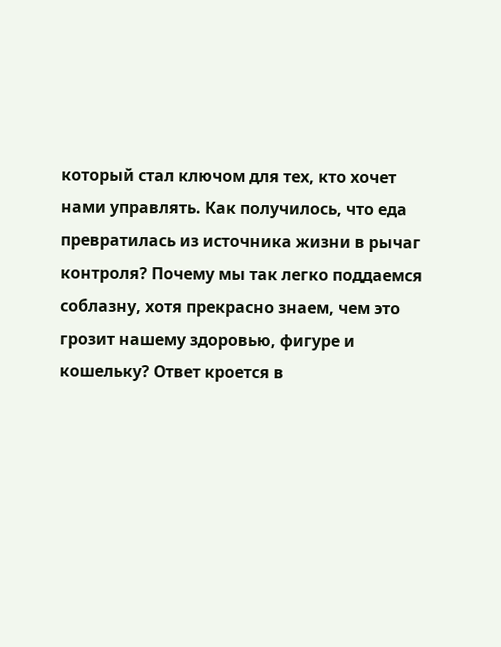который стал ключом для тех, кто хочет нами управлять. Как получилось, что еда превратилась из источника жизни в рычаг контроля? Почему мы так легко поддаемся соблазну, хотя прекрасно знаем, чем это грозит нашему здоровью, фигуре и кошельку? Ответ кроется в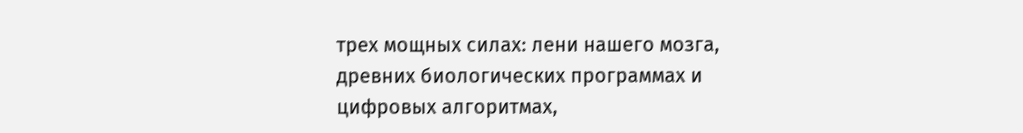трех мощных силах: лени нашего мозга, древних биологических программах и цифровых алгоритмах,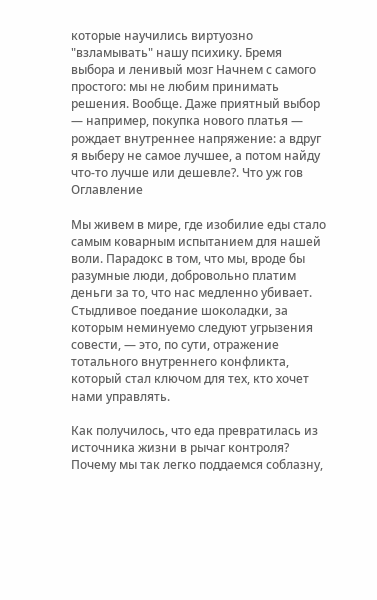которые научились виртуозно "взламывать" нашу психику. Бремя выбора и ленивый мозг Начнем с самого простого: мы не любим принимать решения. Вообще. Даже приятный выбор — например, покупка нового платья — рождает внутреннее напряжение: а вдруг я выберу не самое лучшее, а потом найду что-то лучше или дешевле?. Что уж гов
Оглавление

Мы живем в мире, где изобилие еды стало самым коварным испытанием для нашей воли. Парадокс в том, что мы, вроде бы разумные люди, добровольно платим деньги за то, что нас медленно убивает. Стыдливое поедание шоколадки, за которым неминуемо следуют угрызения совести, — это, по сути, отражение тотального внутреннего конфликта, который стал ключом для тех, кто хочет нами управлять.

Как получилось, что еда превратилась из источника жизни в рычаг контроля? Почему мы так легко поддаемся соблазну,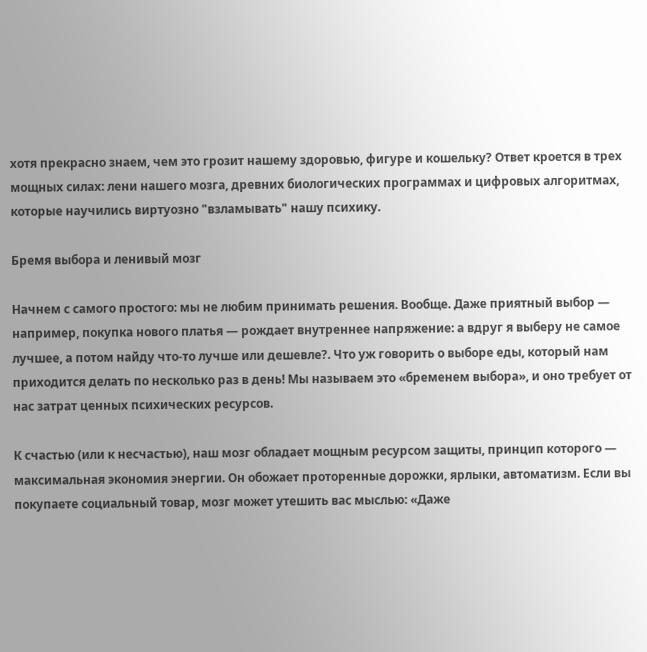хотя прекрасно знаем, чем это грозит нашему здоровью, фигуре и кошельку? Ответ кроется в трех мощных силах: лени нашего мозга, древних биологических программах и цифровых алгоритмах, которые научились виртуозно "взламывать" нашу психику.

Бремя выбора и ленивый мозг

Начнем с самого простого: мы не любим принимать решения. Вообще. Даже приятный выбор — например, покупка нового платья — рождает внутреннее напряжение: а вдруг я выберу не самое лучшее, а потом найду что-то лучше или дешевле?. Что уж говорить о выборе еды, который нам приходится делать по несколько раз в день! Мы называем это «бременем выбора», и оно требует от нас затрат ценных психических ресурсов.

К счастью (или к несчастью), наш мозг обладает мощным ресурсом защиты, принцип которого — максимальная экономия энергии. Он обожает проторенные дорожки, ярлыки, автоматизм. Если вы покупаете социальный товар, мозг может утешить вас мыслью: «Даже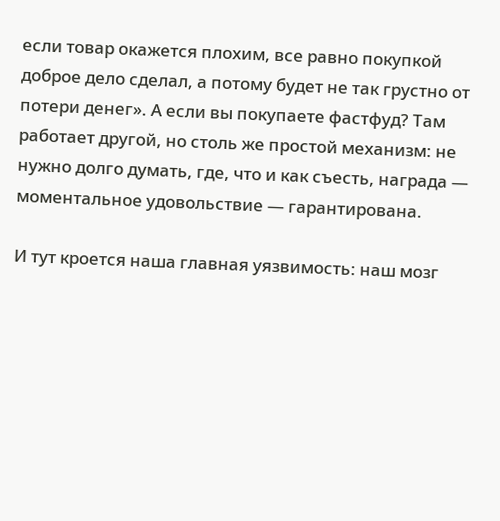если товар окажется плохим, все равно покупкой доброе дело сделал, а потому будет не так грустно от потери денег». А если вы покупаете фастфуд? Там работает другой, но столь же простой механизм: не нужно долго думать, где, что и как съесть, награда — моментальное удовольствие — гарантирована.

И тут кроется наша главная уязвимость: наш мозг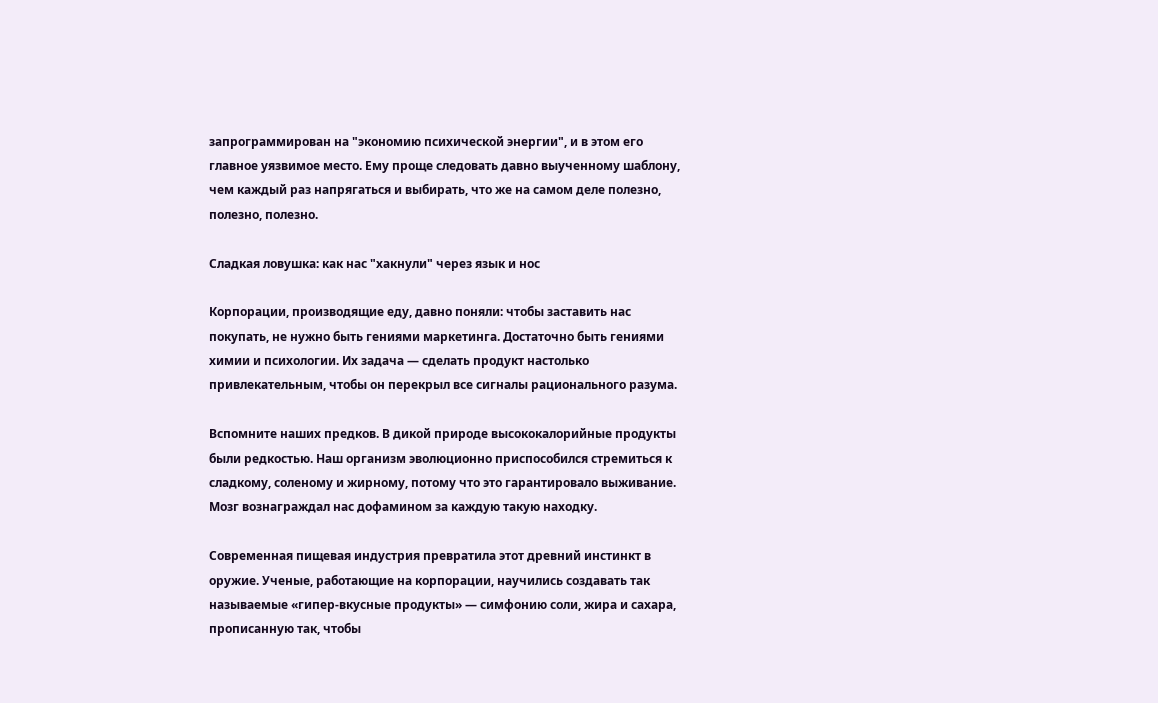запрограммирован на "экономию психической энергии", и в этом его главное уязвимое место. Ему проще следовать давно выученному шаблону, чем каждый раз напрягаться и выбирать, что же на самом деле полезно, полезно, полезно.

Сладкая ловушка: как нас "хакнули" через язык и нос

Корпорации, производящие еду, давно поняли: чтобы заставить нас покупать, не нужно быть гениями маркетинга. Достаточно быть гениями химии и психологии. Их задача — сделать продукт настолько привлекательным, чтобы он перекрыл все сигналы рационального разума.

Вспомните наших предков. В дикой природе высококалорийные продукты были редкостью. Наш организм эволюционно приспособился стремиться к сладкому, соленому и жирному, потому что это гарантировало выживание. Мозг вознаграждал нас дофамином за каждую такую находку.

Современная пищевая индустрия превратила этот древний инстинкт в оружие. Ученые, работающие на корпорации, научились создавать так называемые «гипер-вкусные продукты» — симфонию соли, жира и сахара, прописанную так, чтобы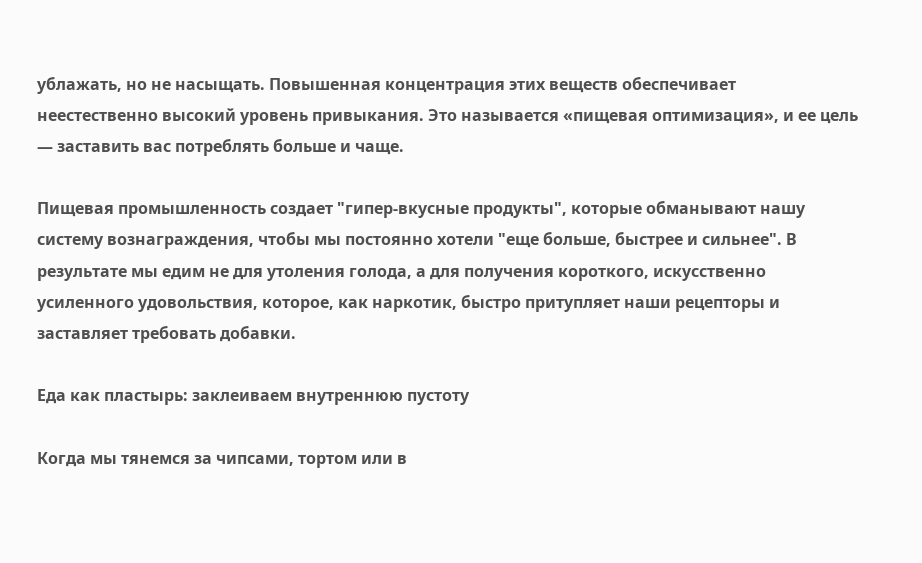ублажать, но не насыщать. Повышенная концентрация этих веществ обеспечивает неестественно высокий уровень привыкания. Это называется «пищевая оптимизация», и ее цель — заставить вас потреблять больше и чаще.

Пищевая промышленность создает "гипер-вкусные продукты", которые обманывают нашу систему вознаграждения, чтобы мы постоянно хотели "еще больше, быстрее и сильнее". В результате мы едим не для утоления голода, а для получения короткого, искусственно усиленного удовольствия, которое, как наркотик, быстро притупляет наши рецепторы и заставляет требовать добавки.

Еда как пластырь: заклеиваем внутреннюю пустоту

Когда мы тянемся за чипсами, тортом или в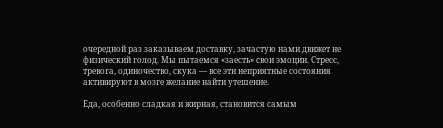очередной раз заказываем доставку, зачастую нами движет не физический голод. Мы пытаемся «заесть» свои эмоции. Стресс, тревога, одиночество, скука — все эти неприятные состояния активируют в мозге желание найти утешение.

Еда, особенно сладкая и жирная, становится самым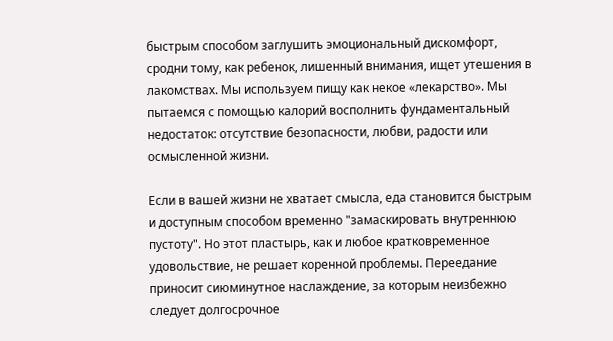быстрым способом заглушить эмоциональный дискомфорт, сродни тому, как ребенок, лишенный внимания, ищет утешения в лакомствах. Мы используем пищу как некое «лекарство». Мы пытаемся с помощью калорий восполнить фундаментальный недостаток: отсутствие безопасности, любви, радости или осмысленной жизни.

Если в вашей жизни не хватает смысла, еда становится быстрым и доступным способом временно "замаскировать внутреннюю пустоту". Но этот пластырь, как и любое кратковременное удовольствие, не решает коренной проблемы. Переедание приносит сиюминутное наслаждение, за которым неизбежно следует долгосрочное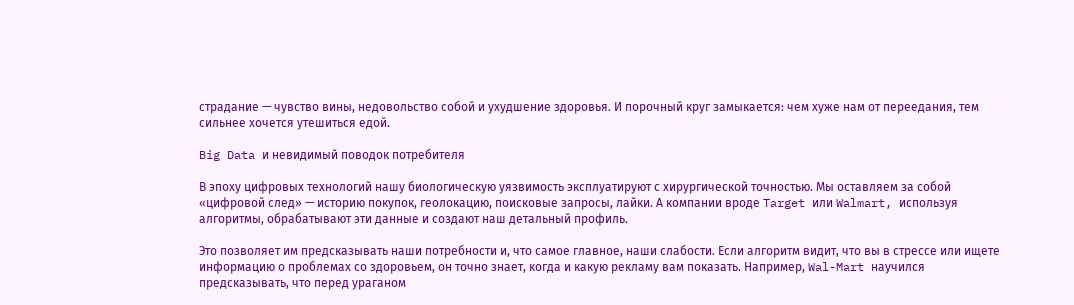страдание — чувство вины, недовольство собой и ухудшение здоровья. И порочный круг замыкается: чем хуже нам от переедания, тем сильнее хочется утешиться едой.

Big Data и невидимый поводок потребителя

В эпоху цифровых технологий нашу биологическую уязвимость эксплуатируют с хирургической точностью. Мы оставляем за собой «цифровой след» — историю покупок, геолокацию, поисковые запросы, лайки. А компании вроде Target или Walmart, используя алгоритмы, обрабатывают эти данные и создают наш детальный профиль.

Это позволяет им предсказывать наши потребности и, что самое главное, наши слабости. Если алгоритм видит, что вы в стрессе или ищете информацию о проблемах со здоровьем, он точно знает, когда и какую рекламу вам показать. Например, Wal-Mart научился предсказывать, что перед ураганом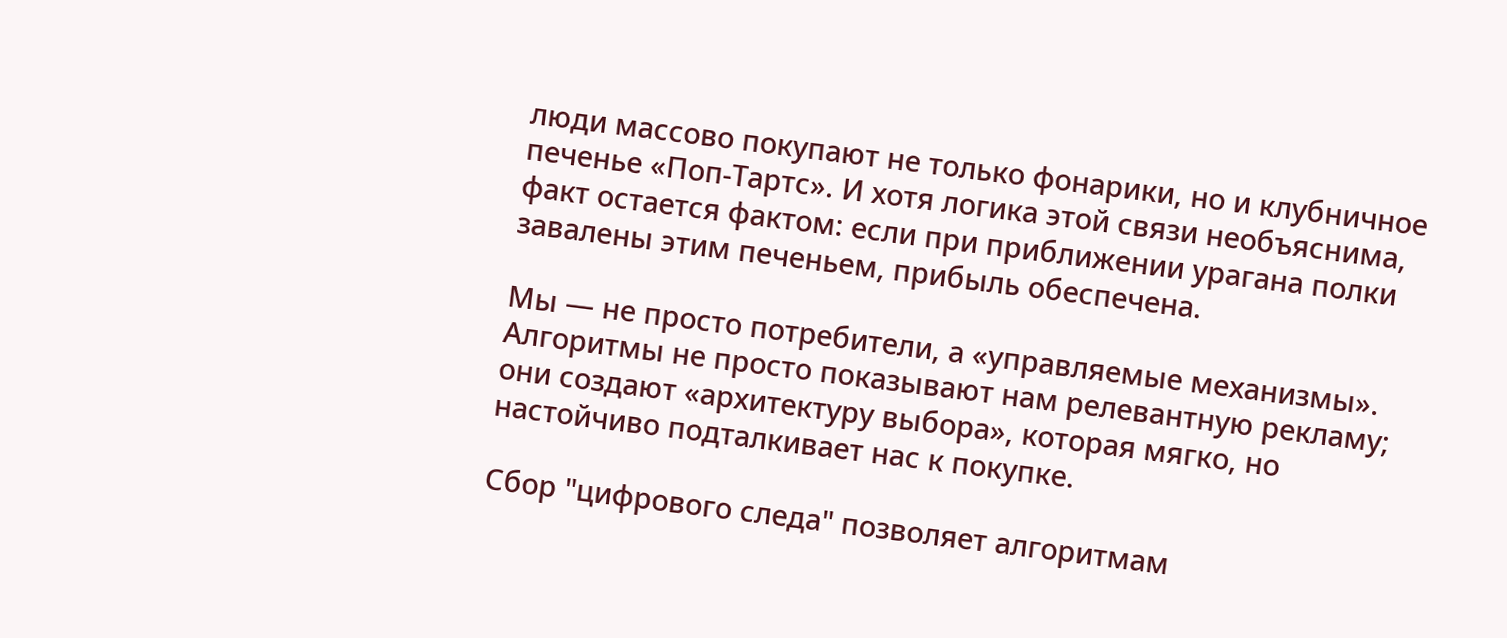люди массово покупают не только фонарики, но и клубничное печенье «Поп-Тартс». И хотя логика этой связи необъяснима, факт остается фактом: если при приближении урагана полки завалены этим печеньем, прибыль обеспечена.

Мы — не просто потребители, а «управляемые механизмы». Алгоритмы не просто показывают нам релевантную рекламу; они создают «архитектуру выбора», которая мягко, но настойчиво подталкивает нас к покупке.

Сбор "цифрового следа" позволяет алгоритмам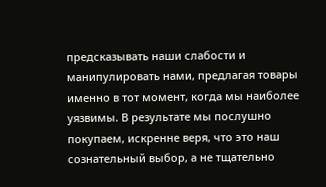предсказывать наши слабости и манипулировать нами, предлагая товары именно в тот момент, когда мы наиболее уязвимы. В результате мы послушно покупаем, искренне веря, что это наш сознательный выбор, а не тщательно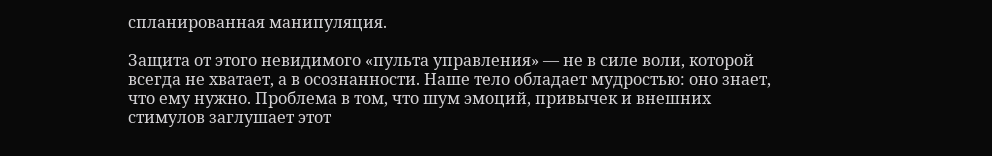спланированная манипуляция.

Защита от этого невидимого «пульта управления» — не в силе воли, которой всегда не хватает, а в осознанности. Наше тело обладает мудростью: оно знает, что ему нужно. Проблема в том, что шум эмоций, привычек и внешних стимулов заглушает этот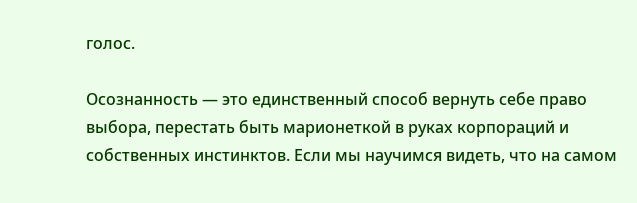голос.

Осознанность — это единственный способ вернуть себе право выбора, перестать быть марионеткой в руках корпораций и собственных инстинктов. Если мы научимся видеть, что на самом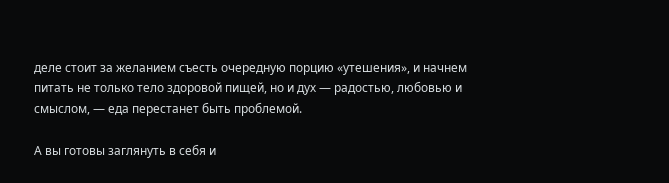деле стоит за желанием съесть очередную порцию «утешения», и начнем питать не только тело здоровой пищей, но и дух — радостью, любовью и смыслом, — еда перестанет быть проблемой.

А вы готовы заглянуть в себя и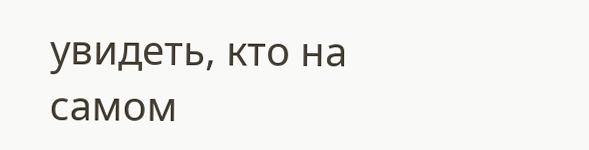увидеть, кто на самом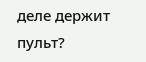деле держит пульт?